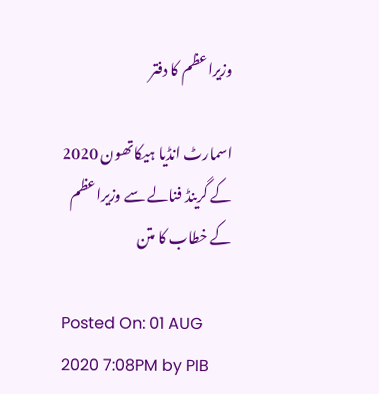وزیراعظم کا دفتر

اسمارٹ انڈیا ہیکاتھون 2020 کے گرینڈ فنالے سے وزیراعظم کے خطاب کا متن

Posted On: 01 AUG 2020 7:08PM by PIB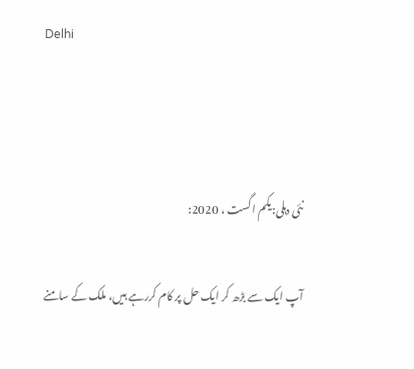Delhi



نئی دہلی:یکم اگست ، 2020:

آپ ایک سے بڑھ کر ایک حل پر کام کررہے ہیں، ملک کے سامنے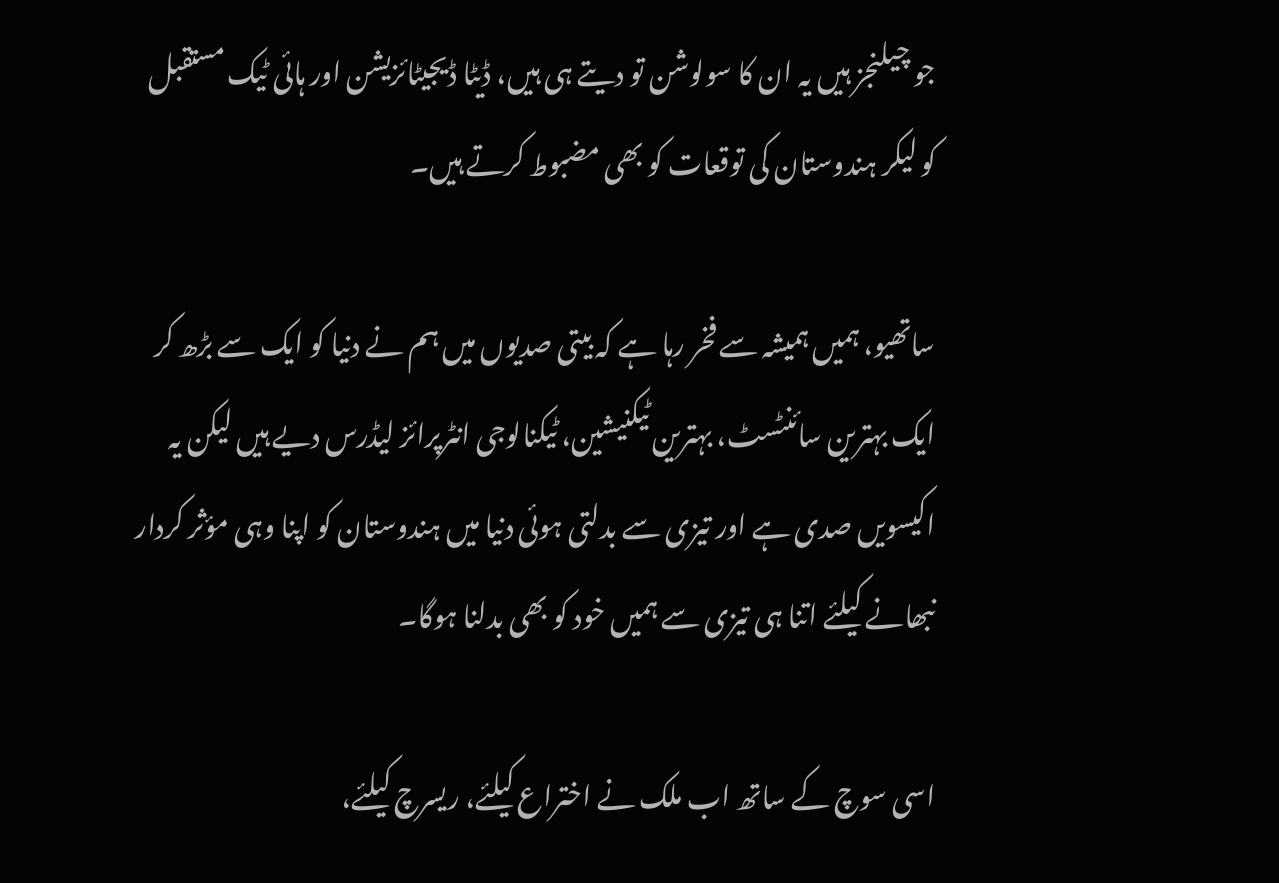جو چیلنجز ہیں یہ ان کا سولوشن تو دیتے ہی ہیں، ڈیٹا ڈیجیٹائزیشن اور ہائی ٹیک مستقبل کو لیکر ہندوستان کی توقعات کو بھی مضبوط کرتے ہیں۔

ساتھیو، ہمیں ہمیشہ سے فخر رہا ہے کہ بیتی صدیوں میں ہم نے دنیا کو ایک سے بڑھ کر ایک بہترین سائنٹسٹ، بہترین ٹیکنیشین، ٹیکنالوجی انٹرپرائز لیڈرس دیے ہیں لیکن یہ اکیسویں صدی ہے اور تیزی سے بدلتی ہوئی دنیا میں ہندوستان کو اپنا وہی مؤثر کردار نبھانے کیلئے اتنا ہی تیزی سے ہمیں خود کو بھی بدلنا ہوگا۔

اسی سوچ کے ساتھ اب ملک نے اختراع کیلئے، ریسرچ کیلئے،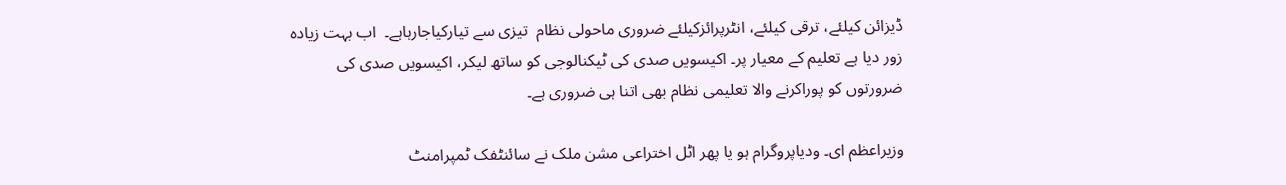ڈیزائن کیلئے، ترقی کیلئے، انٹرپرائزکیلئے ضروری ماحولی نظام  تیزی سے تیارکیاجارہاہے۔  اب بہت زیادہ زور دیا ہے تعلیم کے معیار پر۔ اکیسویں صدی کی ٹیکنالوجی کو ساتھ لیکر، اکیسویں صدی کی ضرورتوں کو پوراکرنے والا تعلیمی نظام بھی اتنا ہی ضروری ہے۔

وزیراعظم ای۔ ودیاپروگرام ہو یا پھر اٹل اختراعی مشن ملک نے سائنٹفک ٹمپرامنٹ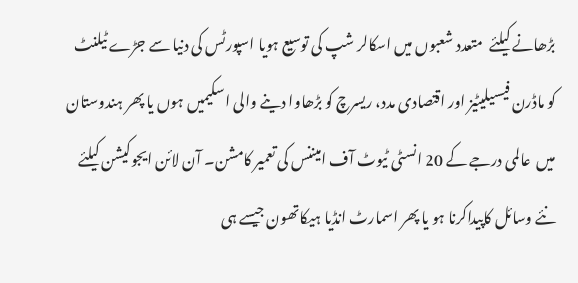بڑھانے کیلئے  متعدد شعبوں میں اسکالر شپ کی توسیع ہویا اسپورٹس کی دنیا سے جڑے ٹیلنٹ کو ماڈرن فیسیلیٹیز اور اقتصادی مدد، ریسرچ کو بڑھاوا دینے والی اسکیمیں ہوں یا پھر ہندوستان میں  عالمی درجے کے 20 انسٹی ٹیوٹ آف امیننس کی تعمیر کامشن۔ آن لائن ایجوکیشن کیلئے نئے وسائل کاپیداکرنا ہو یا پھر اسمارٹ انڈیا ہیکاتھون جیسے ہی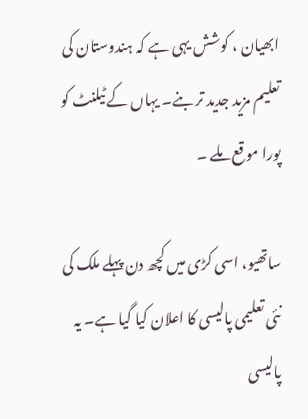ابھیان ، کوشش یہی ہے کہ ہندوستان کی تعلیم مزید جدید تر بنے۔ یہاں کے ٹیلنٹ کو پورا موقع ملے ۔

ساتھیو، اسی کڑی میں کچھ دن پہلے ملک کی نئی تعلیمی پالیسی کا اعلان کیا گیا ہے۔ یہ پالیسی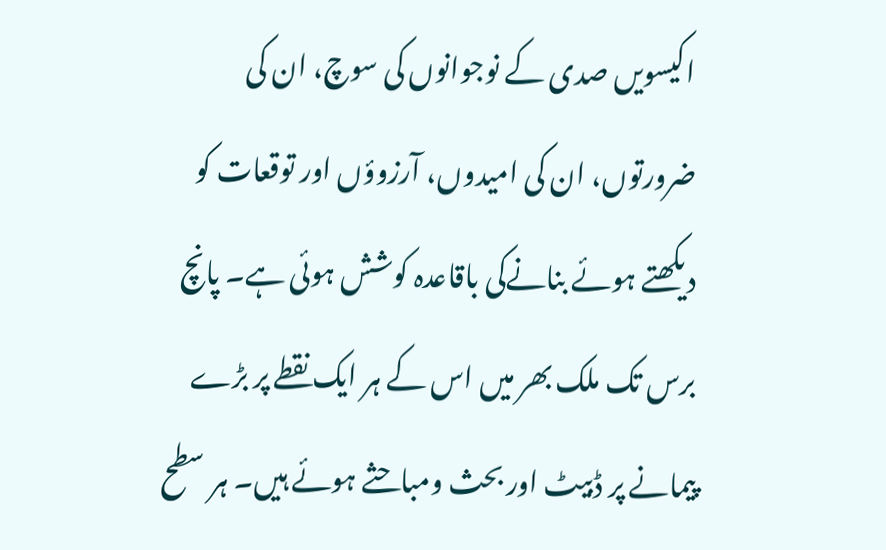اکیسویں صدی کے نوجوانوں کی سوچ، ان کی ضرورتوں، ان کی امیدوں، آرزوؤں اور توقعات کو دیکھتے ہوئے بنانےکی باقاعدہ کوشش ہوئی ہے۔ پانچ برس تک ملک بھر میں اس کے ہر ایک نقطے پر بڑے پیمانے پر ڈبیٹ اور بحث ومباحثے ہوئے ہیں۔ ہر سطح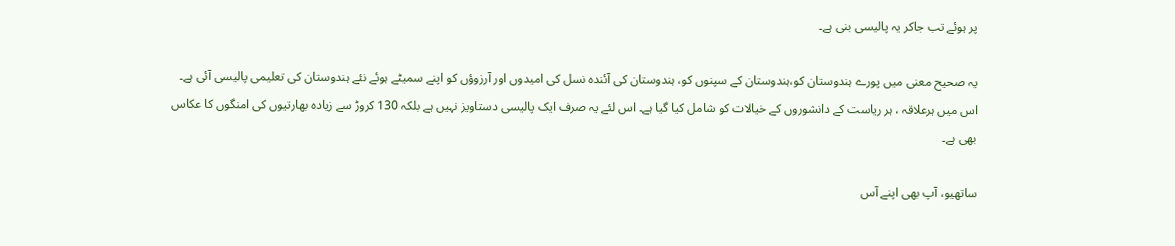پر ہوئے تب جاکر یہ پالیسی بنی ہے۔

یہ صحیح معنی میں پورے ہندوستان کو،ہندوستان کے سپنوں کو، ہندوستان کی آئندہ نسل کی امیدوں اور آرزوؤں کو اپنے سمیٹے ہوئے نئے ہندوستان کی تعلیمی پالیسی آئی ہے۔ اس میں ہرعلاقہ ، ہر ریاست کے دانشوروں کے خیالات کو شامل کیا گیا ہے۔ اس لئے یہ صرف ایک پالیسی دستاویز نہیں ہے بلکہ 130 کروڑ سے زیادہ بھارتیوں کی امنگوں کا عکاس بھی ہے۔

ساتھیو، آپ بھی اپنے آس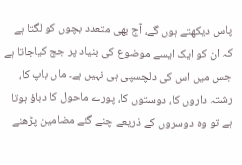پاس دیکھتے ہوں گے، آج بھی متعدد بچوں کو لگتا ہے کہ ان کو ایک ایسے موضوع کی بنیاد پر جج کیاجاتا ہے جس میں اس کی دلچسپی ہی نہیں ہے۔ ماں باپ کا، رشتہ داروں کا، دوستوں کا، پورے ماحول کا دباؤ ہوتا ہے تو وہ دوسروں کے ذریعے چنے گئے مضامین پڑھنے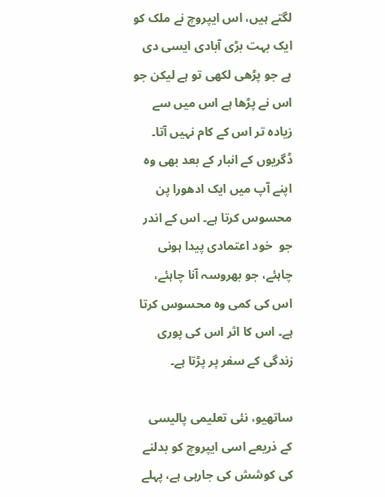لگتے ہیں، اس ایپروچ نے ملک کو ایک بہت بڑی آبادی ایسی دی ہے جو پڑھی لکھی تو ہے لیکن جو اس نے پڑھا ہے اس میں سے زیادہ تر اس کے کام نہیں آتا۔ ڈگریوں کے انبار کے بعد بھی وہ اپنے آپ میں ایک ادھورا پن محسوس کرتا ہے۔ اس کے اندر جو  خود اعتمادی پیدا ہونی چاہئے، جو بھروسہ آنا چاہئے، اس کی کمی وہ محسوس کرتا ہے۔ اس کا اثر اس کی پوری زندگی کے سفر پر پڑتا ہے۔

ساتھیو، نئی تعلیمی پالیسی کے ذریعے اسی ایپروچ کو بدلنے کی کوشش کی جارہی ہے، پہلے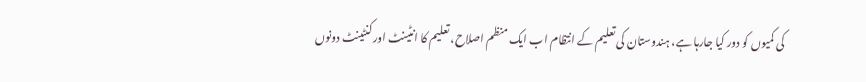کی کمیوں کو دور کیا جارہا ہے، ہندوستان کی تعلیم کے انتظام اب ایک منظم اصلاح، تعلیم کا انٹینٹ اور کنٹینٹ دونوں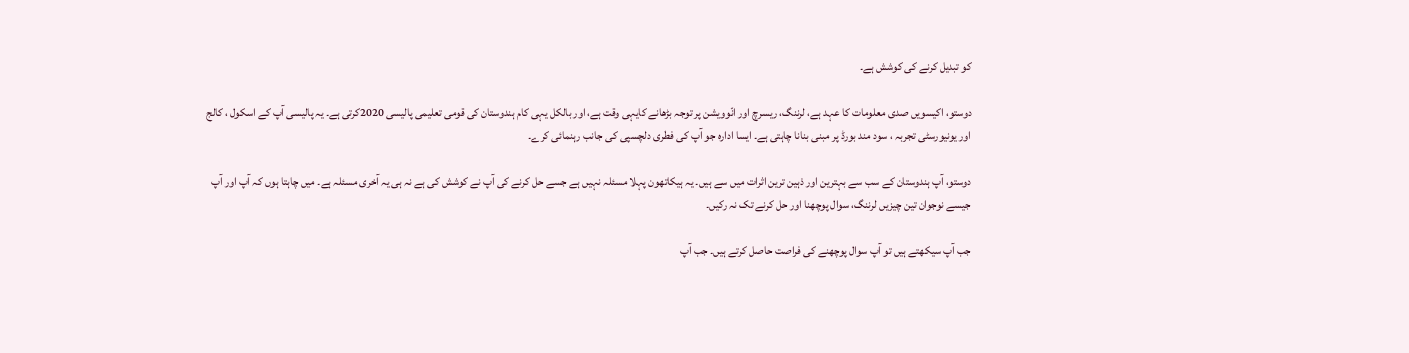کو تبدیل کرنے کی کوشش ہے۔

دوستو، اکیسویں صدی معلومات کا عہد ہے، لرننگ، ریسرچ اور انّوویشن پر توجہ بڑھانے کایہی وقت ہے، اور بالکل یہی کام ہندوستان کی قومی تعلیمی پالیسی 2020کرتی ہے۔ یہ پالیسی آپ کے اسکول ، کالج اور یونیورسٹی تجربہ ، سود مند بورڈ پر مبنی بنانا چاہتی ہے۔ ایسا ادارہ جو آپ کی فطری دلچسپی کی جانب رہنمائی کرے۔

دوستو، آپ ہندوستان کے سب سے بہترین اور ذہین ترین اثرات میں سے ہیں۔ یہ ہیکاتھون پہلا مسئلہ نہیں ہے جسے حل کرنے کی آپ نے کوشش کی ہے نہ ہی یہ آخری مسئلہ ہے۔ میں چاہتا ہوں کہ آپ اور آپ جیسے نوجوان تین چیزیں لرننگ، سوال پوچھنا اور حل کرنے تک نہ رکیں۔

جب آپ سیکھتے ہیں تو آپ سوال پوچھنے کی فراصت حاصل کرتے ہیں۔ جب آپ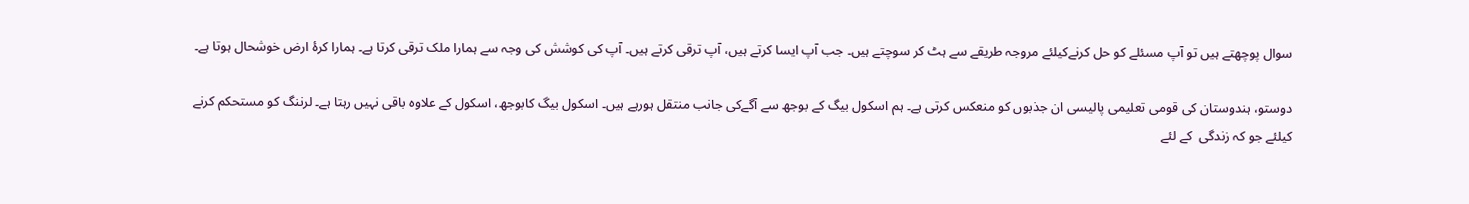سوال پوچھتے ہیں تو آپ مسئلے کو حل کرنےکیلئے مروجہ طریقے سے ہٹ کر سوچتے ہیں۔ جب آپ ایسا کرتے ہیں، آپ ترقی کرتے ہیں۔ آپ کی کوشش کی وجہ سے ہمارا ملک ترقی کرتا ہے۔ ہمارا کرۂ ارض خوشحال ہوتا ہے۔

دوستو، ہندوستان کی قومی تعلیمی پالیسی ان جذبوں کو منعکس کرتی ہے۔ ہم اسکول بیگ کے بوجھ سے آگےکی جانب منتقل ہورہے ہیں۔ اسکول بیگ کابوجھ، اسکول کے علاوہ باقی نہیں رہتا ہے۔ لرننگ کو مستحکم کرنے کیلئے جو کہ زندگی  کے لئے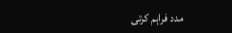مدد فراہم کرتی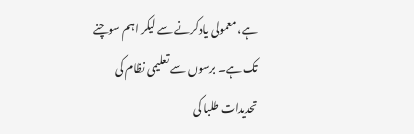ہے، معمولی یادکرنے سے لیکر اہم سوچنے تک ہے۔ برسوں سے تعلیمی نظام کی تحدیدات طلبا کی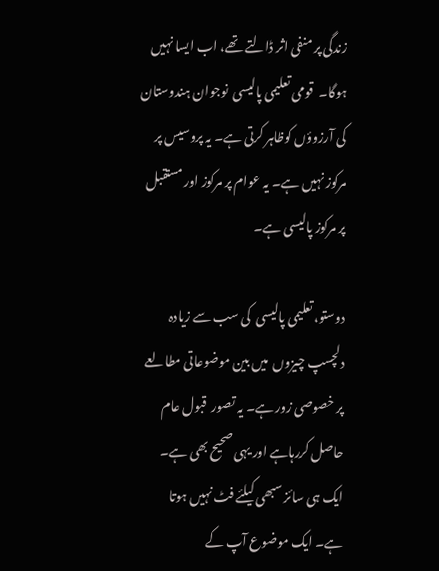زندگی پر منفی اثر ڈالتے تھے، اب ایسا نہیں ہوگا۔  قومی تعلیمی پالیسی  نوجوان ہندوستان کی آرزوؤں کوظاہر کرتی ہے۔ یہ پروسیس پر مرکوز نہیں ہے۔ یہ عوام پر مرکوز اور مستقبل پر مرکوز پالیسی ہے۔

دوستو، تعلیمی پالیسی  کی سب سے زیادہ دلچسپ چیزوں  میں بین موضوعاتی مطالعے پر خصوصی زور ہے۔ یہ تصور  قبول عام حاصل کررہاہے اور یہی صحیح بھی ہے۔ ایک ہی سائز سبھی کیلئے فٹ نہیں ہوتا ہے۔ ایک موضوع آپ کے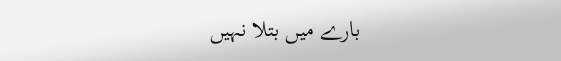بارے میں بتلا نہیں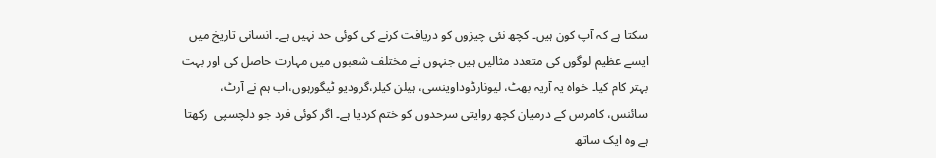سکتا ہے کہ آپ کون ہیں۔ کچھ نئی چیزوں کو دریافت کرنے کی کوئی حد نہیں ہے۔ انسانی تاریخ میں ایسے عظیم لوگوں کی متعدد مثالیں ہیں جنہوں نے مختلف شعبوں میں مہارت حاصل کی اور بہت بہتر کام کیا۔ خواہ یہ آریہ بھٹ، لیونارڈوداوینسی، ہیلن کیلر،گرودیو ٹیگورہوں،اب ہم نے آرٹ، سائنس، کامرس کے درمیان کچھ روایتی سرحدوں کو ختم کردیا ہے۔ اگر کوئی فرد جو دلچسپی  رکھتا ہے وہ ایک ساتھ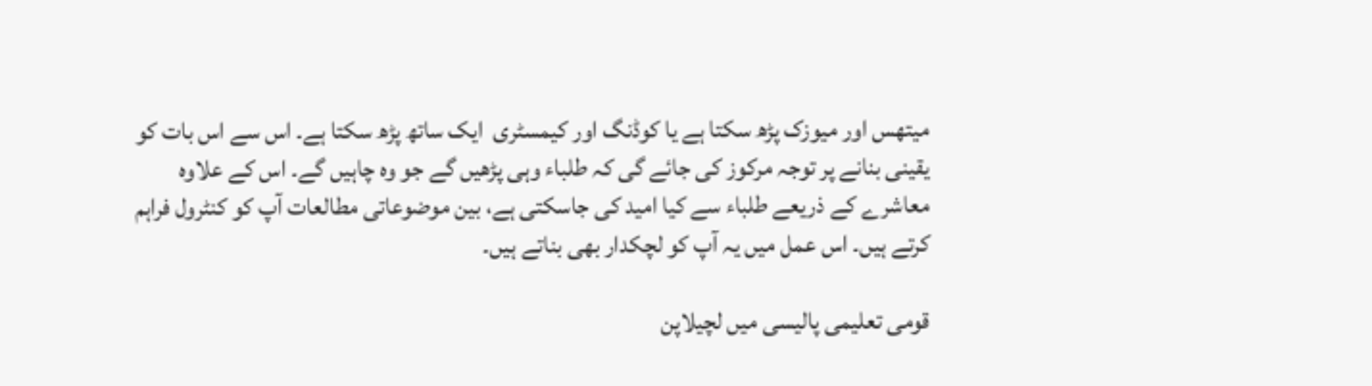میتھس اور میوزک پڑھ سکتا ہے یا کوڈنگ اور کیمسٹری  ایک ساتھ پڑھ سکتا ہے۔ اس سے اس بات کو یقینی بنانے پر توجہ مرکوز کی جائے گی کہ طلباء وہی پڑھیں گے جو وہ چاہیں گے۔ اس کے علاوہ معاشرے کے ذریعے طلباء سے کیا امید کی جاسکتی ہے، بین موضوعاتی مطالعات آپ کو کنٹرول فراہم کرتے ہیں۔ اس عمل میں یہ آپ کو لچکدار بھی بناتے ہیں۔

قومی تعلیمی پالیسی میں لچیلاپن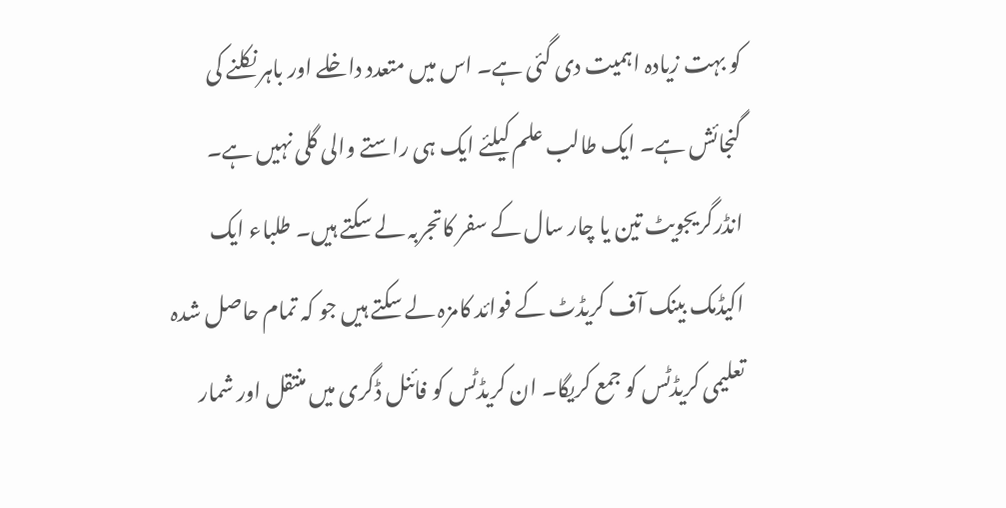کو بہت زیادہ اہمیت دی گئی ہے۔ اس میں متعدد داخلے اور باہر نکلنے کی گنجائش ہے۔ ایک طالب علم کیلئے ایک ہی راستے والی گلی نہیں ہے۔ انڈرگریجویٹ تین یا چار سال کے سفر کاتجربہ لے سکتے ہیں۔ طلباء ایک اکیڈمک بینک آف کریڈٹ کے فوائد کامزہ لے سکتے ہیں جو کہ تمام حاصل شدہ تعلیمی کریڈٹس کو جمع کریگا۔ ان کریڈٹس کو فائنل ڈگری میں منتقل اور شمار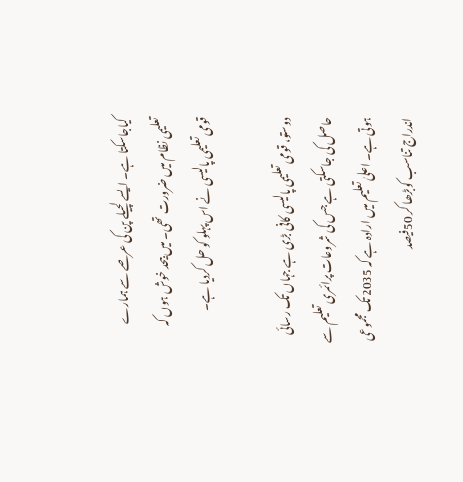کیاجاسکتا ہے۔ ایسے لچیلے پن کی عرصے سے ہمارے تعلیمی نظام میں ضرورت تھی۔ میں بیحد خوش ہوں کہ قومی تعلیمی پالیسی نے اس پہلو کو حل کردیا ہے۔

دوستو، قومی تعلیمی پالیسی کافی بڑی ہے جہاں تک رسائی حاصل کی جاسکتی ہے جس کی شروعات پرائمری تعلیم سے ہوتی ہے۔ اعلیٰ تعلیم میں ارادہ ہے کہ 2035 تک مجموعی اندراج تناسب کوبڑھا کر 50فیصد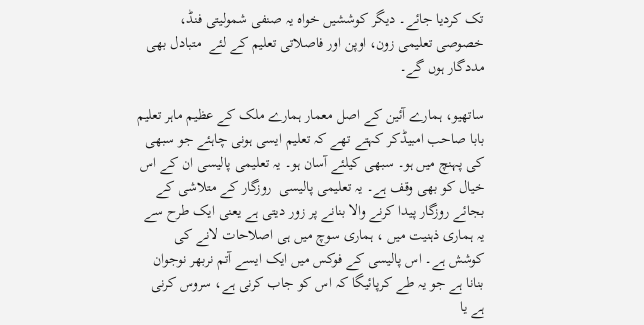تک کردیا جائے۔ دیگر کوششیں خواہ یہ صنفی شمولیتی فنڈ، خصوصی تعلیمی زون، اوپن اور فاصلاتی تعلیم کے لئے  متبادل بھی مددگار ہوں گے۔

ساتھیو، ہمارے آئین کے اصل معمار ہمارے ملک کے عظیم ماہر تعلیم بابا صاحب امبیڈکر کہتے تھے کہ تعلیم ایسی ہونی چاہئے جو سبھی کی پہنچ میں ہو۔ سبھی کیلئے آسان ہو۔ یہ تعلیمی پالیسی ان کے اس خیال کو بھی وقف ہے۔ یہ تعلیمی پالیسی  روزگار کے متلاشی کے بجائے روزگار پیدا کرنے والا بنانے پر زور دیتی ہے یعنی ایک طرح سے یہ ہماری ذہنیت میں ، ہماری سوچ میں ہی اصلاحات لانے کی کوشش ہے۔ اس پالیسی کے فوکس میں ایک ایسے آتم نربھر نوجوان بنانا ہے جو یہ طے کرپائیگا کہ اس کو جاب کرنی ہے، سروس کرنی ہے یا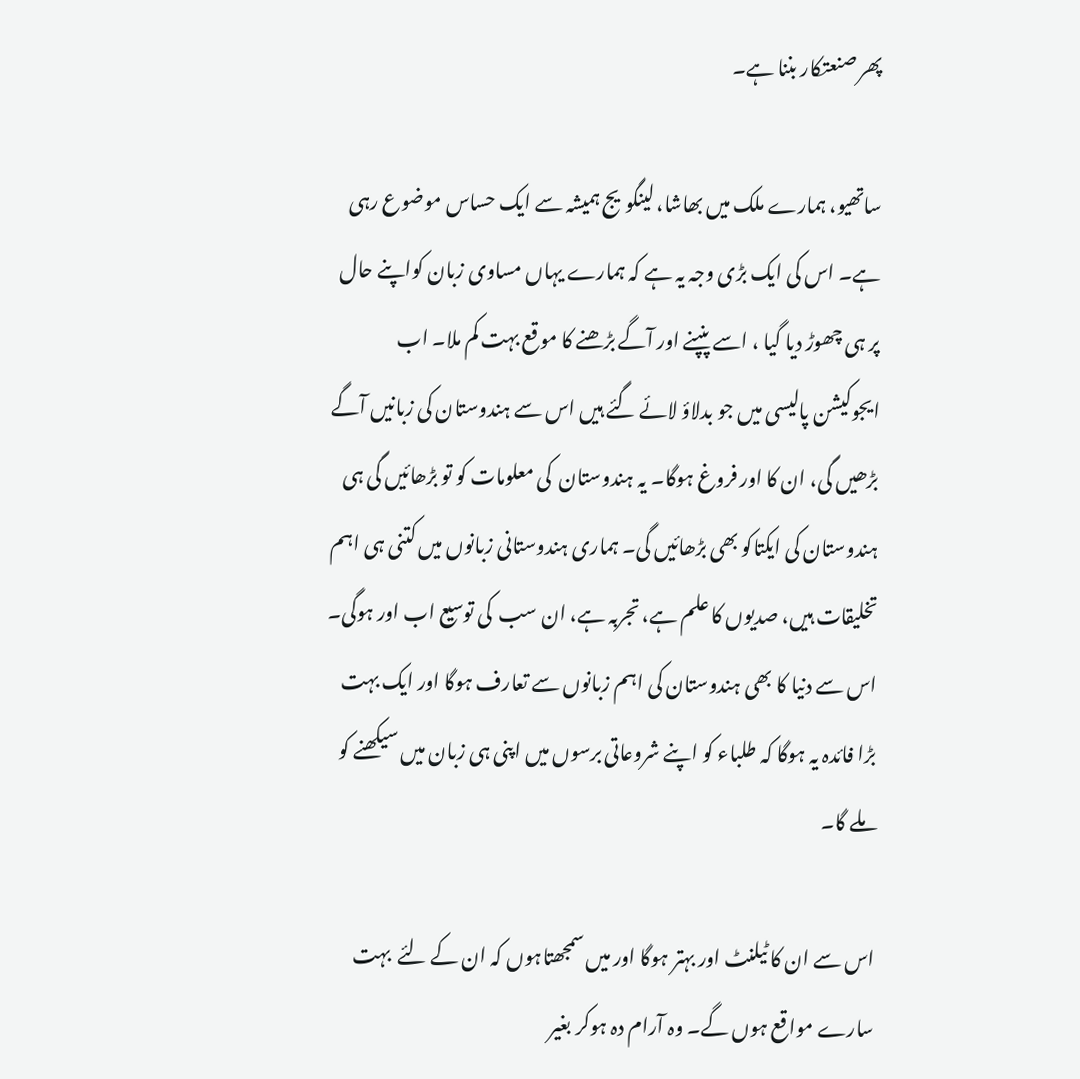پھر صنعتکار بننا ہے۔

ساتھیو، ہمارے ملک میں بھاشا، لینگویج ہمیشہ سے ایک حساس موضوع رہی ہے۔ اس کی ایک بڑی وجہ یہ ہے کہ ہمارے یہاں مساوی زبان کواپنے حال پر ہی چھوڑ دیا گیا ، اسے پنپنے اور آگے بڑھنے کا موقع بہت کم ملا۔ اب ایجوکیشن پالیسی میں جو بدلاؤ لائے گئے ہیں اس سے ہندوستان کی زبانیں آگے بڑھیں گی، ان کا اور فروغ ہوگا۔ یہ ہندوستان  کی معلومات کو تو بڑھائیں گی ہی ہندوستان کی ایکتاکو بھی بڑھائیں گی۔ ہماری ہندوستانی زبانوں میں کتنی ہی اہم تخلیقات ہیں، صدیوں کا علم ہے، تجربہ ہے، ان سب  کی توسیع اب اور ہوگی۔ اس سے دنیا کا بھی ہندوستان کی اہم زبانوں سے تعارف ہوگا اور ایک بہت بڑا فائدہ یہ ہوگا کہ طلباء کو اپنے شروعاتی برسوں میں اپنی ہی زبان میں سیکھنے کو ملے گا۔

اس سے ان کا ٹیلنٹ اور بہتر ہوگا اور میں سمجھتاہوں کہ ان کے لئے  بہت سارے مواقع ہوں گے۔ وہ آرام دہ ہوکر بغیر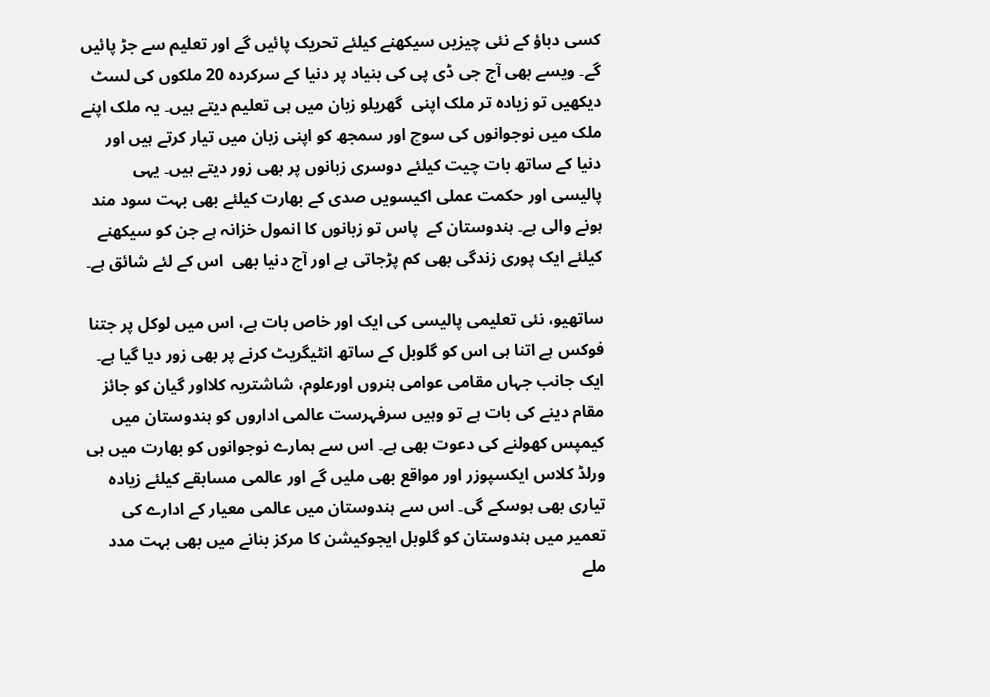کسی دباؤ کے نئی چیزیں سیکھنے کیلئے تحریک پائیں گے اور تعلیم سے جڑ پائیں گے۔ ویسے بھی آج جی ڈی پی کی بنیاد پر دنیا کے سرکردہ 20 ملکوں کی لسٹ دیکھیں تو زیادہ تر ملک اپنی  گھریلو زبان میں ہی تعلیم دیتے ہیں۔ یہ ملک اپنے ملک میں نوجوانوں کی سوچ اور سمجھ کو اپنی زبان میں تیار کرتے ہیں اور دنیا کے ساتھ بات چیت کیلئے دوسری زبانوں پر بھی زور دیتے ہیں۔ یہی پالیسی اور حکمت عملی اکیسویں صدی کے بھارت کیلئے بھی بہت سود مند ہونے والی ہے۔ ہندوستان کے  پاس تو زبانوں کا انمول خزانہ ہے جن کو سیکھنے کیلئے ایک پوری زندگی بھی کم پڑجاتی ہے اور آج دنیا بھی  اس کے لئے شائق ہے۔

ساتھیو، نئی تعلیمی پالیسی کی ایک اور خاص بات ہے، اس میں لوکل پر جتنا فوکس ہے اتنا ہی اس کو گلوبل کے ساتھ انٹیگریٹ کرنے پر بھی زور دیا گیا ہے۔ ایک جانب جہاں مقامی عوامی ہنروں اورعلوم، شاشتریہ کلااور گیان کو جائز مقام دینے کی بات ہے تو وہیں سرفہرست عالمی اداروں کو ہندوستان میں کیمپس کھولنے کی دعوت بھی ہے۔ اس سے ہمارے نوجوانوں کو بھارت میں ہی ورلڈ کلاس ایکسپوزر اور مواقع بھی ملیں گے اور عالمی مسابقے کیلئے زیادہ تیاری بھی ہوسکے گی۔ اس سے ہندوستان میں عالمی معیار کے ادارے کی تعمیر میں ہندوستان کو گلوبل ایجوکیشن کا مرکز بنانے میں بھی بہت مدد ملے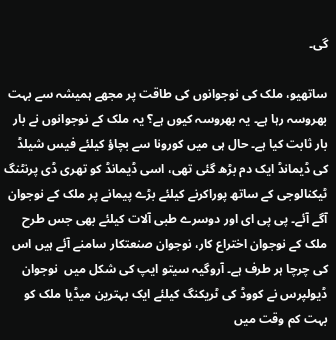گی۔

ساتھیو، ملک کی نوجوانوں کی طاقت پر مجھے ہمیشہ سے بہت بھروسہ رہا ہے۔ یہ بھروسہ کیوں ہے؟ یہ ملک کے نوجوانوں نے بار بار ثابت کیا ہے۔ حال ہی میں کورونا سے بچاؤ کیلئے فیس شیلڈ کی ڈیمانڈ ایک دم بڑھ گئی تھی، اسی ڈیمانڈ کو تھری ڈی پرنٹنگ ٹیکنالوجی کے ساتھ پوراکرنے کیلئے بڑے پیمانے پر ملک کے نوجوان آگے آئے۔ پی پی ای اور دوسرے طبی آلات کیلئے بھی جس طرح ملک کے نوجوان اختراع کار، نوجوان صنعتکار سامنے آئے ہیں اس کی چرچا ہر طرف ہے۔ آروگیہ سیتو ایپ کی شکل میں  نوجوان ڈیولپرس نے کووڈ کی ٹریکنگ کیلئے ایک بہترین میڈیا ملک کو بہت کم وقت میں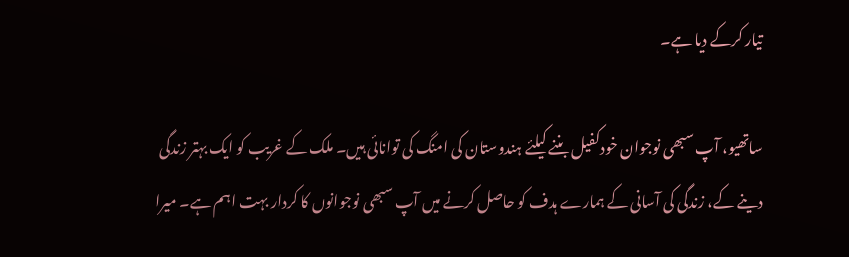تیار کرکے دیا ہے۔

ساتھیو، آپ سبھی نوجوان خودکفیل بننے کیلئے ہندوستان کی امنگ کی توانائی ہیں۔ ملک کے غریب کو ایک بہتر زندگی دینے کے، زندگی کی آسانی کے ہمارے ہدف کو حاصل کرنے میں آپ سبھی نوجوانوں کا کردار بہت اہم ہے۔ میرا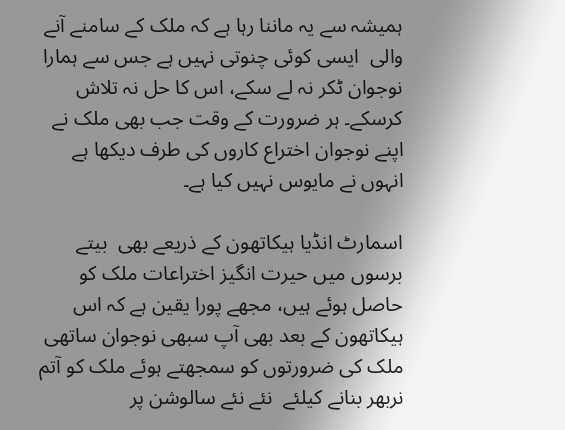ہمیشہ سے یہ ماننا رہا ہے کہ ملک کے سامنے آنے والی  ایسی کوئی چنوتی نہیں ہے جس سے ہمارا نوجوان ٹکر نہ لے سکے، اس کا حل نہ تلاش کرسکے۔ ہر ضرورت کے وقت جب بھی ملک نے اپنے نوجوان اختراع کاروں کی طرف دیکھا ہے انہوں نے مایوس نہیں کیا ہے۔

اسمارٹ انڈیا ہیکاتھون کے ذریعے بھی  بیتے برسوں میں حیرت انگیز اختراعات ملک کو حاصل ہوئے ہیں، مجھے پورا یقین ہے کہ اس ہیکاتھون کے بعد بھی آپ سبھی نوجوان ساتھی  ملک کی ضرورتوں کو سمجھتے ہوئے ملک کو آتم نربھر بنانے کیلئے  نئے نئے سالوشن پر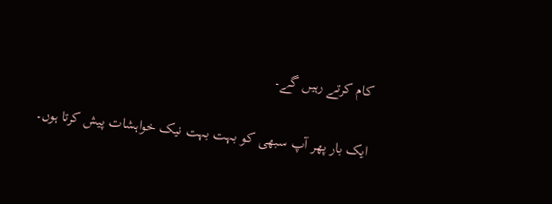کام کرتے رہیں گے۔

ایک بار پھر آپ سبھی کو بہت بہت نیک خواہشات پیش کرتا ہوں۔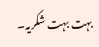بہت بہت شکریہ۔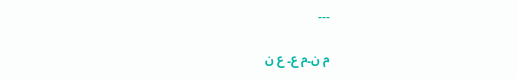---

م ن۔م ع۔ ع ن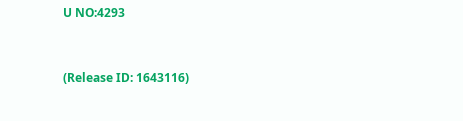U NO:4293



(Release ID: 1643116)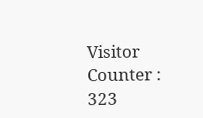Visitor Counter : 323